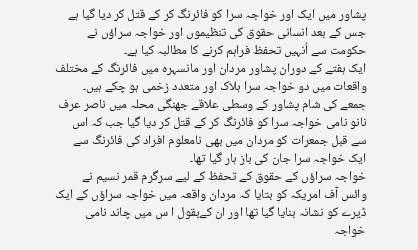پشاور میں ایک اور خواجہ سرا کو فائرنگ کر کے قتل کر دیا گیا ہے جس کے بعد انسانی حقوق کی تنظیموں اور خواجہ سراؤں نے حکومت سے اُنہیں تحفظ فراہم کرنے کا مطالبہ کیا ہے۔
ایک ہفتے کے دوران پشاور مردان اور مانسہرہ میں فائرنگ کے مختلف واقعات میں دو خواجہ سرا ہلاک اور متعدد زخمی ہو چکے ہیں۔
جمعے کی شام پشاور کے وسطی علاقے جھنگی محلہ میں ناصر عرف نانو نامی خواجہ سرا کو فائرنگ کر کے قتل کر دیا گیا جب کہ اس سے قبل جمعرات کو مردان میں بھی نامعلوم افراد کی فائرنگ سے ایک خواجہ سرا جان کی باز ہار گیا تھا۔
خواجہ سراؤں کے حقوق کے تحفظ کے لیے سرگرم قمر نسیم نے وائس آف امریکہ کو بتایا کہ مردان واقعہ میں خواجہ سراؤں کے ایک ڈیرے کو نشانہ بنایا گیا تھا اور ان کےبقول ا س میں چاند نامی خواجہ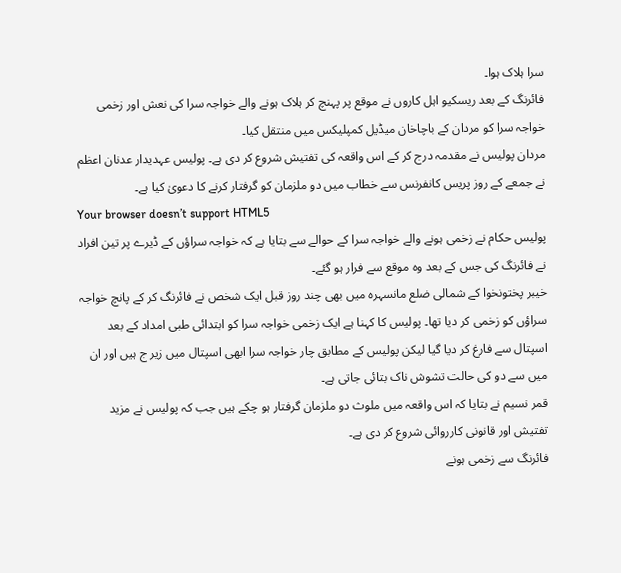سرا ہلاک ہوا۔
فائرنگ کے بعد ریسکیو اہل کاروں نے موقع پر پہنچ کر ہلاک ہونے والے خواجہ سرا کی نعش اور زخمی خواجہ سرا کو مردان کے باچاخان میڈیل کمپلیکس میں منتقل کیا۔
مردان پولیس نے مقدمہ درج کر کے اس واقعہ کی تفتیش شروع کر دی ہے۔ پولیس عہدیدار عدنان اعظم نے جمعے کے روز پریس کانفرنس سے خطاب میں دو ملزمان کو گرفتار کرنے کا دعویٰ کیا ہے۔
Your browser doesn’t support HTML5
پولیس حکام نے زخمی ہونے والے خواجہ سرا کے حوالے سے بتایا ہے کہ خواجہ سراؤں کے ڈیرے پر تین افراد نے فائرنگ کی جس کے بعد وہ موقع سے فرار ہو گئے۔
خیبر پختونخوا کے شمالی ضلع مانسہرہ میں بھی چند روز قبل ایک شخص نے فائرنگ کر کے پانچ خواجہ سراؤں کو زخمی کر دیا تھا۔ پولیس کا کہنا ہے ایک زخمی خواجہ سرا کو ابتدائی طبی امداد کے بعد اسپتال سے فارغ کر دیا گیا لیکن پولیس کے مطابق چار خواجہ سرا ابھی اسپتال میں زیر ج ہیں اور ان میں سے دو کی حالت تشوش ناک بتائی جاتی ہے۔
قمر نسیم نے بتایا کہ اس واقعہ میں ملوث دو ملزمان گرفتار ہو چکے ہیں جب کہ پولیس نے مزید تفتیش اور قانونی کارروائی شروع کر دی ہے۔
فائرنگ سے زخمی ہونے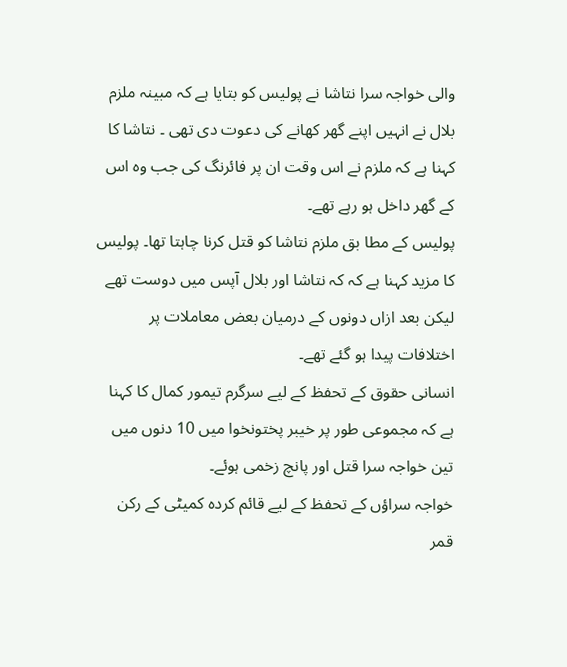والی خواجہ سرا نتاشا نے پولیس کو بتایا ہے کہ مبینہ ملزم بلال نے انہیں اپنے گھر کھانے کی دعوت دی تھی ۔ نتاشا کا کہنا ہے کہ ملزم نے اس وقت ان پر فائرنگ کی جب وہ اس کے گھر داخل ہو رہے تھے۔
پولیس کے مطا بق ملزم نتاشا کو قتل کرنا چاہتا تھا۔ پولیس کا مزید کہنا ہے کہ کہ نتاشا اور بلال آپس میں دوست تھے لیکن بعد ازاں دونوں کے درمیان بعض معاملات پر اختلافات پیدا ہو گئے تھے۔
انسانی حقوق کے تحفظ کے لیے سرگرم تیمور کمال کا کہنا ہے کہ مجموعی طور پر خیبر پختونخوا میں 10 دنوں میں تین خواجہ سرا قتل اور پانچ زخمی ہوئے۔
خواجہ سراؤں کے تحفظ کے لیے قائم کردہ کمیٹی کے رکن قمر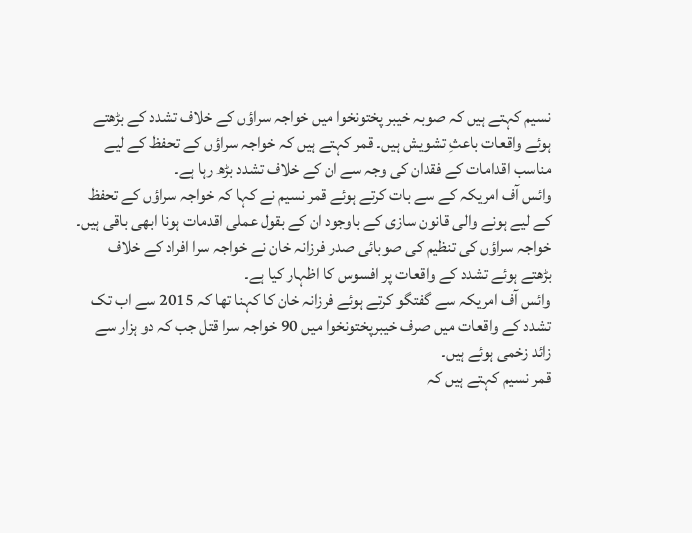نسیم کہتے ہیں کہ صوبہ خیبر پختونخوا میں خواجہ سراؤں کے خلاف تشدد کے بڑھتے ہوئے واقعات باعثِ تشویش ہیں۔ قمر کہتے ہیں کہ خواجہ سراؤں کے تحفظ کے لیے مناسب اقدامات کے فقدان کی وجہ سے ان کے خلاف تشدد بڑھ رہا ہے۔
وائس آف امریکہ کے سے بات کرتے ہوئے قمر نسیم نے کہا کہ خواجہ سراؤں کے تحفظ کے لیے ہونے والی قانون سازی کے باوجود ان کے بقول عملی اقدمات ہونا ابھی باقی ہیں۔
خواجہ سراؤں کی تنظیم کی صوبائی صدر فرزانہ خان نے خواجہ سرا افراد کے خلاف بڑھتے ہوئے تشدد کے واقعات پر افسوس کا اظہار کیا ہے۔
وائس آف امریکہ سے گفتگو کرتے ہوئے فرزانہ خان کا کہنا تھا کہ 2015 سے اب تک تشدد کے واقعات میں صرف خیبرپختونخوا میں 90 خواجہ سرا قتل جب کہ دو ہزار سے زائد زخمی ہوئے ہیں۔
قمر نسیم کہتے ہیں کہ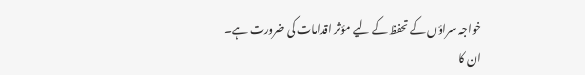خواجہ سراؤں کے تحفظ کے لیے مؤثر اقدامات کی ضرورت ہے۔
ان کا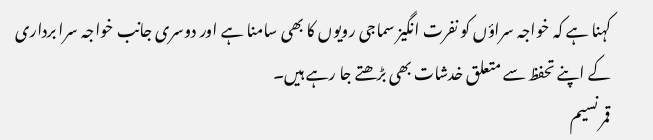کہنا ہے کہ خواجہ سراؤں کو نفرت انگیز سماجی رویوں کا بھی سامنا ہے اور دوسری جانب خواجہ سرا برداری کے اپنے تحفظ سے متعلق خدشات بھی بڑھتے جا رہے ہیں۔
قمر نسیم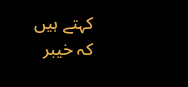کہتے ہیں کہ خیبر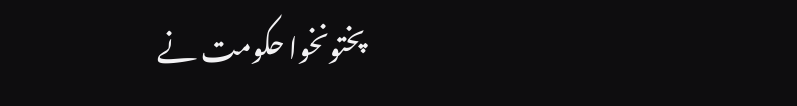پختونخوا حکومت نے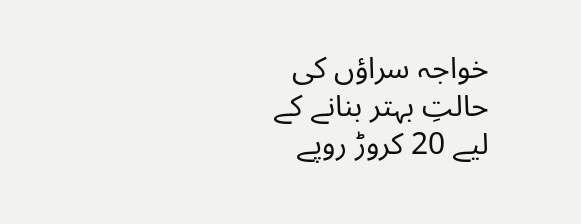خواجہ سراؤں کی حالتِ بہتر بنانے کے لیے 20 کروڑ روپے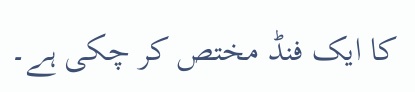کا ایک فنڈ مختص کر چکی ہے۔